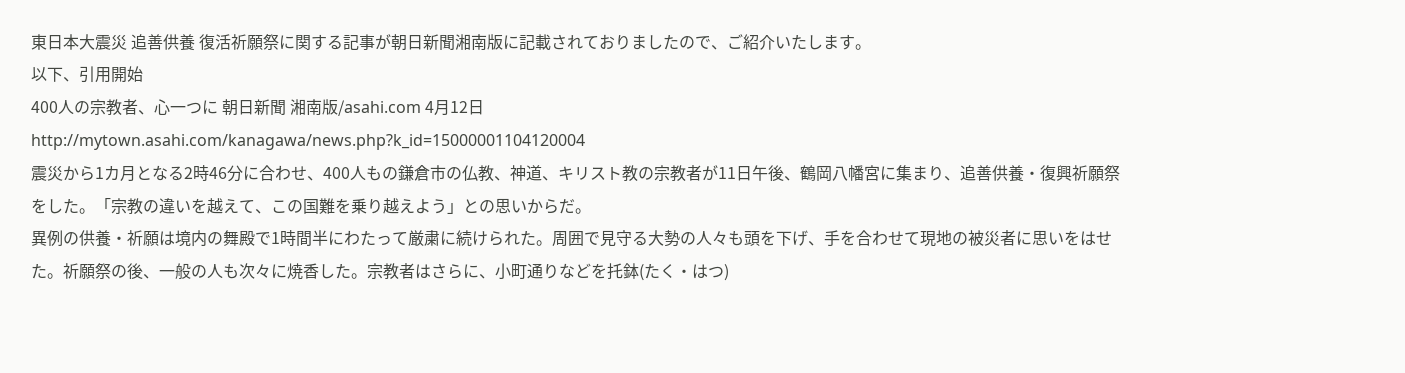東日本大震災 追善供養 復活祈願祭に関する記事が朝日新聞湘南版に記載されておりましたので、ご紹介いたします。
以下、引用開始
400人の宗教者、心一つに 朝日新聞 湘南版/asahi.com 4月12日
http://mytown.asahi.com/kanagawa/news.php?k_id=15000001104120004
震災から1カ月となる2時46分に合わせ、400人もの鎌倉市の仏教、神道、キリスト教の宗教者が11日午後、鶴岡八幡宮に集まり、追善供養・復興祈願祭をした。「宗教の違いを越えて、この国難を乗り越えよう」との思いからだ。
異例の供養・祈願は境内の舞殿で1時間半にわたって厳粛に続けられた。周囲で見守る大勢の人々も頭を下げ、手を合わせて現地の被災者に思いをはせた。祈願祭の後、一般の人も次々に焼香した。宗教者はさらに、小町通りなどを托鉢(たく・はつ)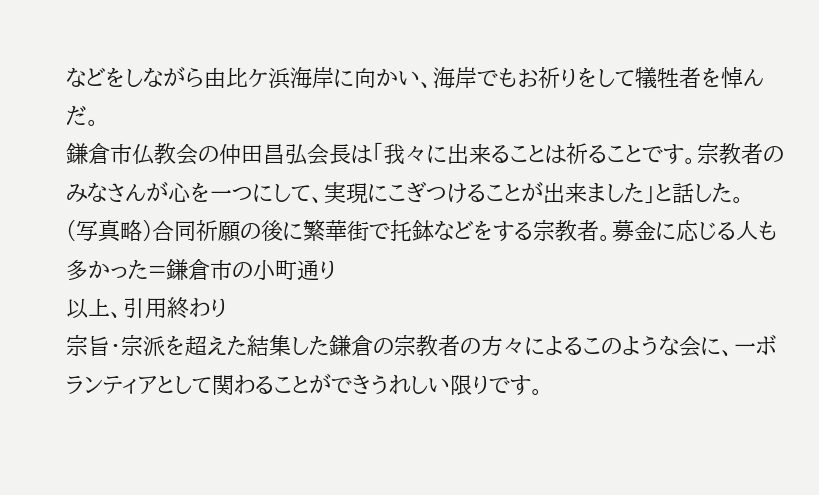などをしながら由比ケ浜海岸に向かい、海岸でもお祈りをして犠牲者を悼んだ。
鎌倉市仏教会の仲田昌弘会長は「我々に出来ることは祈ることです。宗教者のみなさんが心を一つにして、実現にこぎつけることが出来ました」と話した。
(写真略)合同祈願の後に繁華街で托鉢などをする宗教者。募金に応じる人も多かった=鎌倉市の小町通り
以上、引用終わり
宗旨・宗派を超えた結集した鎌倉の宗教者の方々によるこのような会に、一ボランティアとして関わることができうれしい限りです。